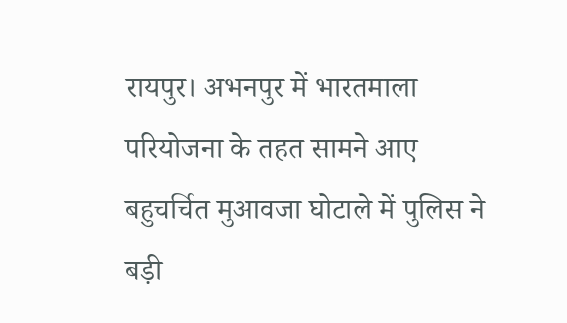रायपुर। अभनपुर में भारतमाला परियोजना के तहत सामने आए बहुचर्चित मुआवजा घोटाले में पुलिस ने बड़ी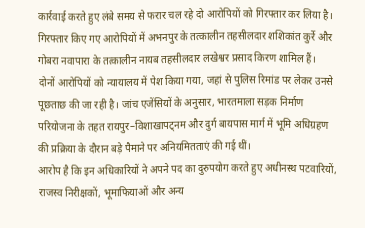कार्रवाई करते हुए लंबे समय से फरार चल रहे दो आरोपियों को गिरफ्तार कर लिया है। गिरफ्तार किए गए आरोपियों में अभनपुर के तत्कालीन तहसीलदार शशिकांत कुर्रे और गोबरा नवापारा के तत्कालीन नायब तहसीलदार लखेश्वर प्रसाद किरण शामिल हैं।
दोनों आरोपियों को न्यायालय में पेश किया गया, जहां से पुलिस रिमांड पर लेकर उनसे पूछताछ की जा रही है। जांच एजेंसियों के अनुसार, भारतमाला सड़क निर्माण परियोजना के तहत रायपुर–विशाखापट्नम और दुर्ग बायपास मार्ग में भूमि अधिग्रहण की प्रक्रिया के दौरान बड़े पैमाने पर अनियमितताएं की गई थीं।
आरोप है कि इन अधिकारियों ने अपने पद का दुरुपयोग करते हुए अधीनस्थ पटवारियों, राजस्व निरीक्षकों, भूमाफियाओं और अन्य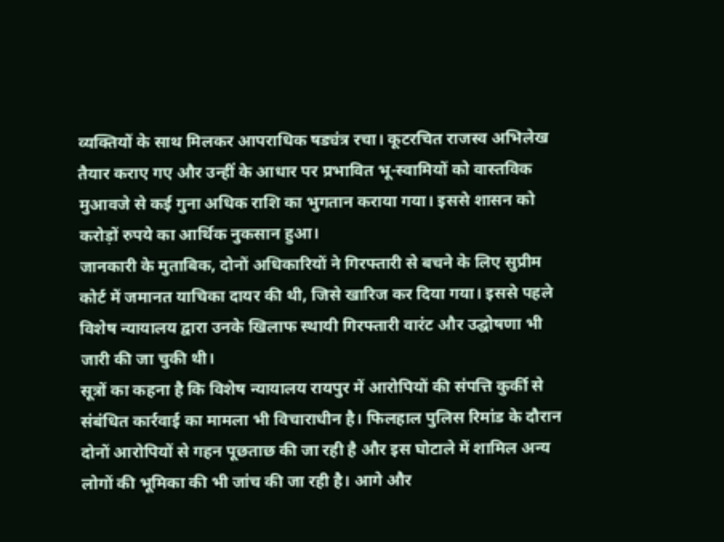व्यक्तियों के साथ मिलकर आपराधिक षड्यंत्र रचा। कूटरचित राजस्व अभिलेख तैयार कराए गए और उन्हीं के आधार पर प्रभावित भू-स्वामियों को वास्तविक मुआवजे से कई गुना अधिक राशि का भुगतान कराया गया। इससे शासन को करोड़ों रुपये का आर्थिक नुकसान हुआ।
जानकारी के मुताबिक, दोनों अधिकारियों ने गिरफ्तारी से बचने के लिए सुप्रीम कोर्ट में जमानत याचिका दायर की थी, जिसे खारिज कर दिया गया। इससे पहले विशेष न्यायालय द्वारा उनके खिलाफ स्थायी गिरफ्तारी वारंट और उद्घोषणा भी जारी की जा चुकी थी।
सूत्रों का कहना है कि विशेष न्यायालय रायपुर में आरोपियों की संपत्ति कुर्की से संबंधित कार्रवाई का मामला भी विचाराधीन है। फिलहाल पुलिस रिमांड के दौरान दोनों आरोपियों से गहन पूछताछ की जा रही है और इस घोटाले में शामिल अन्य लोगों की भूमिका की भी जांच की जा रही है। आगे और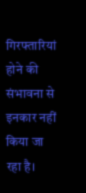गिरफ्तारियां होने की संभावना से इनकार नहीं किया जा रहा है।